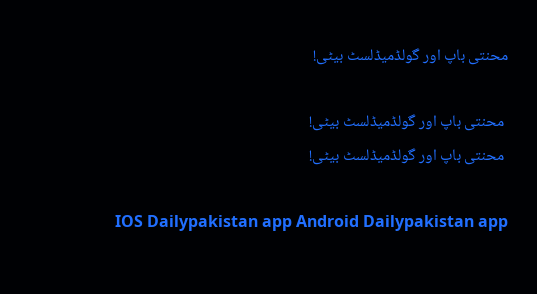محنتی باپ اور گولڈمیڈلسٹ بیٹی!

 محنتی باپ اور گولڈمیڈلسٹ بیٹی!
 محنتی باپ اور گولڈمیڈلسٹ بیٹی!

  IOS Dailypakistan app Android Dailypakistan app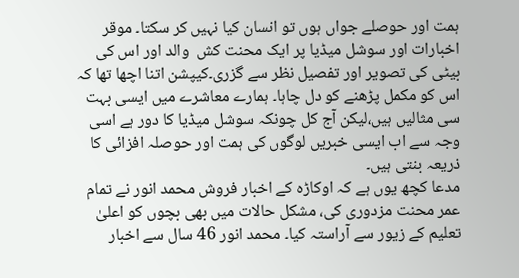ہمت اور حوصلے جواں ہوں تو انسان کیا نہیں کر سکتا۔ موقر اخبارات اور سوشل میڈیا پر ایک محنت کش  والد اور اس کی بیٹی کی تصویر اور تفصیل نظر سے گزری۔کیپشن اتنا اچھا تھا کہ اس کو مکمل پڑھنے کو دل چاہا۔ ہمارے معاشرے میں ایسی بہت سی مثالیں ہیں،لیکن آج کل چونکہ سوشل میڈیا کا دور ہے اسی وجہ سے اب ایسی خبریں لوگوں کی ہمت اور حوصلہ افزائی کا ذریعہ بنتی ہیں۔
مدعا کچھ یوں ہے کہ اوکاڑہ کے اخبار فروش محمد انور نے تمام عمر محنت مزدوری کی، مشکل حالات میں بھی بچوں کو اعلیٰ تعلیم کے زیور سے آراستہ کیا۔ محمد انور 46 سال سے اخبار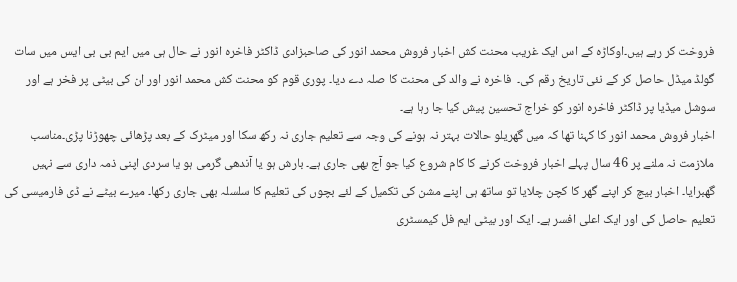فروخت کر رہے ہیں۔اوکاڑہ کے اس ایک غریب محنت کش اخبار فروش محمد انور کی صاحبزادی ڈاکٹر فاخرہ انور نے حال ہی میں ایم بی بی ایس میں سات گولڈ میڈل حاصل کر کے نئی تاریخ رقم کی۔  فاخرہ نے والد کی محنت کا صلہ دے دیا۔ پوری قوم کو محنت کش محمد انور اور ان کی بیٹی پر فخر ہے اور سوشل میڈیا پر ڈاکٹر فاخرہ انور کو خراج تحسین پیش کیا جا رہا ہے۔
اخبار فروش محمد انور کا کہنا تھا کہ میں گھریلو حالات بہتر نہ ہونے کی وجہ سے تعلیم جاری نہ رکھ سکا اور میٹرک کے بعد پڑھائی چھوڑنا پڑی۔مناسب ملازمت نہ ملنے پر 46 سال پہلے اخبار فروخت کرنے کا کام شروع کیا جو آج بھی جاری ہے۔ بارش ہو یا آندھی گرمی ہو یا سردی اپنی ذمہ داری سے نہیں گھبرایا۔ اخبار بیچ کر اپنے گھر کا کچن چلایا تو ساتھ ہی اپنے مشن کی تکمیل کے لئے بچوں کی تعلیم کا سلسلہ بھی جاری رکھا۔ میرے بیٹے نے ڈی فارمیسی کی تعلیم حاصل کی اور ایک اعلی افسر ہے۔ ایک اور بیٹی ایم فل کیمسٹری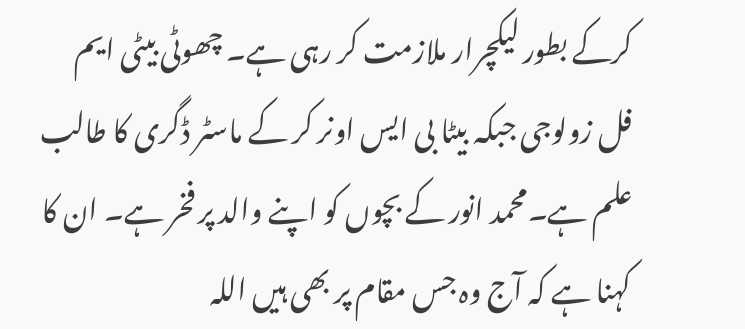کرکے بطور لیکچرار ملازمت کر رہی ہے۔ چھوٹی بیٹی ایم فل زولوجی جبکہ بیٹا بی ایس اونر کر کے ماسٹر ڈگری کا طالب علم ہے۔محمد انور کے بچوں کو اپنے والد پر فخر ہے۔ ان کا کہنا ہے کہ آج وہ جس مقام پر بھی ہیں اللہ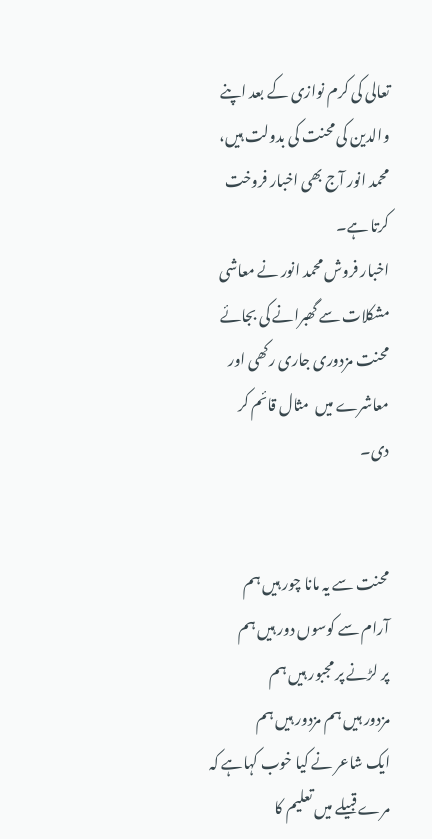تعالی کی کرم نوازی کے بعد اپنے والدین کی محنت کی بدولت ہیں، محمد انور آج بھی اخبار فروخت کرتا ہے۔
اخبار فروش محمد انور نے معاشی مشکلات سے گھبرانے کی بجائے  محنت مزدوری جاری رکھی اور معاشرے میں  مثال قائم کر دی۔


محنت سے یہ مانا چور ہیں ہم
آرام سے کوسوں دور ہیں ہم
پر لڑنے پر مجبور ہیں ہم
مزدور ہیں ہم مزدور ہیں ہم
ایک شاعر نے کیا خوب کہاہے کہ
مرے قبیلے میں تعلیم کا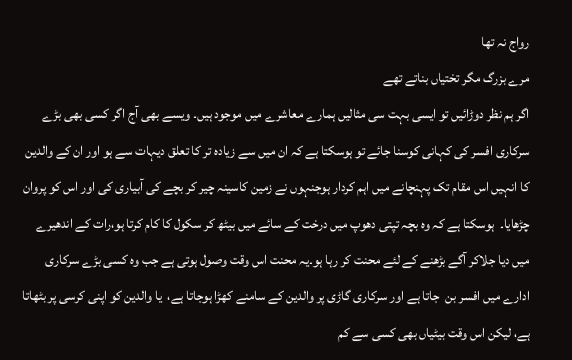رواج نہ تھا
مرے بزرگ مگر تختیاں بناتے تھے
اگر ہم نظر دوڑائیں تو ایسی بہت سی مثالیں ہمارے معاشرے میں موجود ہیں۔ ویسے بھی آج اگر کسی بھی بڑے سرکاری افسر کی کہانی کوسنا جائے تو ہوسکتا ہے کہ ان میں سے زیادہ تر کا تعلق دیہات سے ہو اور ان کے والدین کا انہیں اس مقام تک پہنچانے میں اہم کردار ہوجنہوں نے زمین کاسینہ چیر کر بچے کی آبیاری کی اور اس کو پروان چڑھایا۔  ہوسکتا ہے کہ وہ بچہ تپتی دھوپ میں درخت کے سائے میں بیٹھ کر سکول کا کام کرتا ہو،رات کے اندھیرے میں دیا جلاکر آگے بڑھنے کے لئے محنت کر رہا ہو۔یہ محنت اس وقت وصول ہوتی ہے جب وہ کسی بڑے سرکاری ادارے میں افسر بن  جاتا ہے اور سرکاری گاڑی پر والدین کے سامنے کھڑا ہوجاتا ہے،  یا والدین کو اپنی کرسی پر بٹھاتا ہے، لیکن اس وقت بیٹیاں بھی کسی سے کم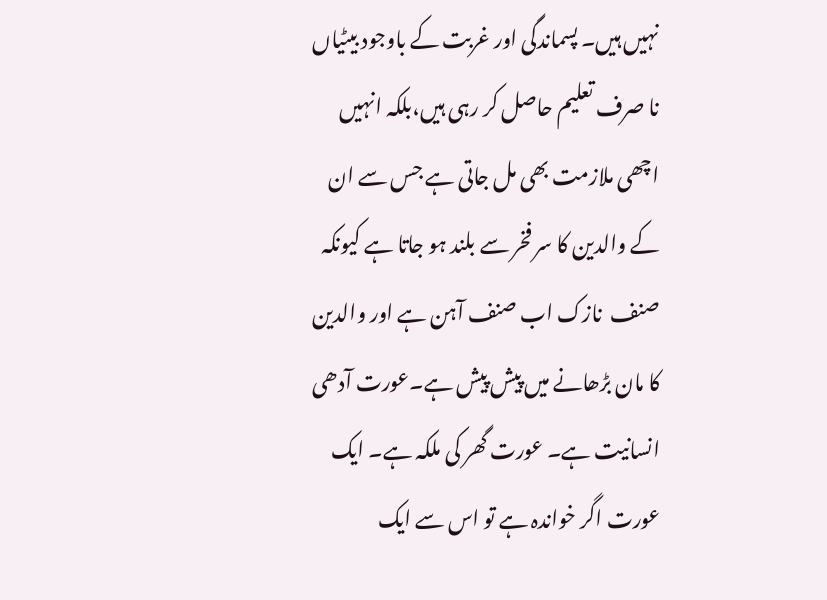نہیں ہیں۔ پسماندگی اور غربت کے باوجود بیٹیاں نا صرف تعلیم حاصل کر رہی ہیں،بلکہ انہیں اچھی ملازمت بھی مل جاتی ہے جس سے ان کے والدین کا سر فخر سے بلند ہو جاتا ہے کیونکہ صنف  نازک اب صنف آہن ہے اور والدین کا مان بڑھانے میں پیش پیش ہے۔عورت آدھی انسانیت ہے۔ عورت گھر کی ملکہ ہے۔ ایک عورت اگر خواندہ ہے تو اس سے ایک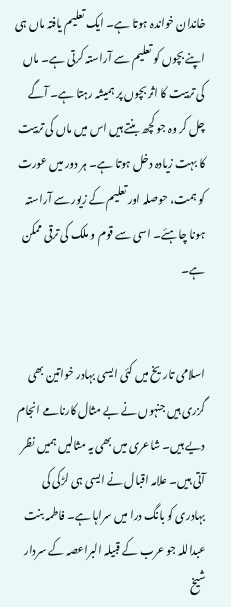خاندان خواندہ ہوتا ہے۔ ایک تعلیم یافتہ ماں ہی اپنے بچوں کو تعلیم سے آراستہ کرتی ہے۔ ماں کی تربیت کا اثر بچوں پر ہمیشہ رہتا ہے۔ آگے چل کر وہ جو کچھ بنتے ہیں اس میں ماں کی تربیت کا بہت زیادہ دخل ہوتا ہے۔ ہر دور میں عورت کو ہمت، حوصلہ اور تعلیم کے زیور سے آراستہ ہونا چاہئے۔ اسی سے قوم و ملک کی ترقی ممکن ہے۔


اسلامی تاریخ میں کئی ایسی بہادر خواتین بھی گزری ہیں جنہوں نے بے مثال کارنامے انجام دیے ہیں۔ شاعری میں بھی یہ مثالیں ہمیں نظر آتی ہیں۔ علامہ اقبال نے ایسی ہی لڑکی کی بہادری کو بانگ درا میں سراہا ہے۔ فاطمہ بنت عبداللہ جو عرب کے قبیلہ البراعصہ کے سردار شیخ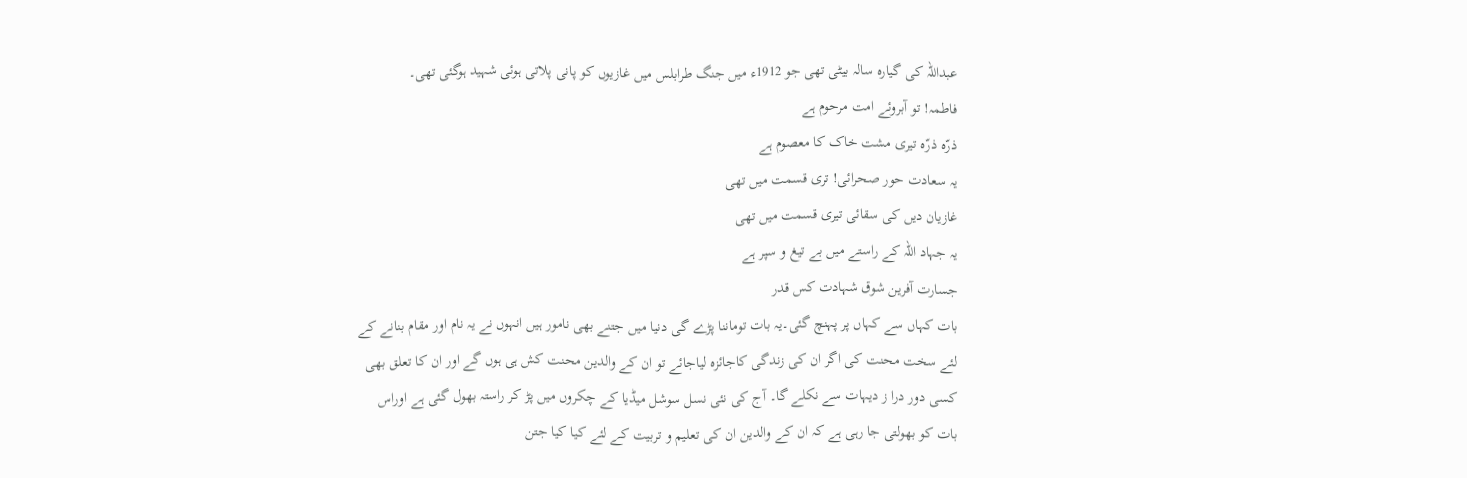عبداللہ کی گیارہ سالہ بیٹی تھی جو 1912ء میں جنگ طرابلس میں غازیوں کو پانی پلاتی ہوئی شہید ہوگئی تھی۔
فاطمہ! تو آبروئے امت مرحوم ہے
ذرّہ ذرّہ تیری مشت خاک کا معصوم ہے
یہ سعادت حور صحرائی! تری قسمت میں تھی
غازیان دیں کی سقائی تیری قسمت میں تھی
یہ جہاد اللہ کے راستے میں بے تیغ و سپر ہے
جسارت آفرین شوق شہادت کس قدر
بات کہاں سے کہاں پر پہنچ گئی۔یہ بات توماننا پڑے گی دنیا میں جتنے بھی نامور ہیں انہوں نے یہ نام اور مقام بنانے کے لئے سخت محنت کی اگر ان کی زندگی کاجائزہ لیاجائے تو ان کے والدین محنت کش ہی ہوں گے اور ان کا تعلق بھی کسی دور درا ز دیہات سے نکلے گا۔ آج کی نئی نسل سوشل میڈیا کے چکروں میں پڑ کر راستہ بھول گئی ہے اوراس بات کو بھولتی جا رہی ہے کہ ان کے والدین ان کی تعلیم و تربیت کے لئے کیا کیا جتن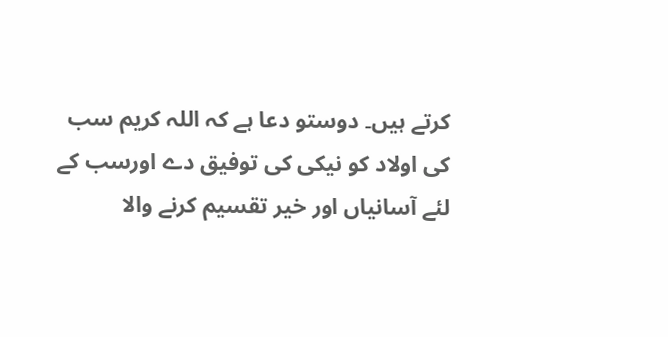کرتے ہیں۔ دوستو دعا ہے کہ اللہ کریم سب کی اولاد کو نیکی کی توفیق دے اورسب کے لئے آسانیاں اور خیر تقسیم کرنے والا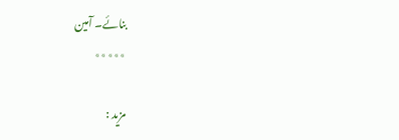بنائے۔ آمین
٭٭٭٭٭

مزید :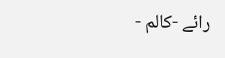رائے -کالم -